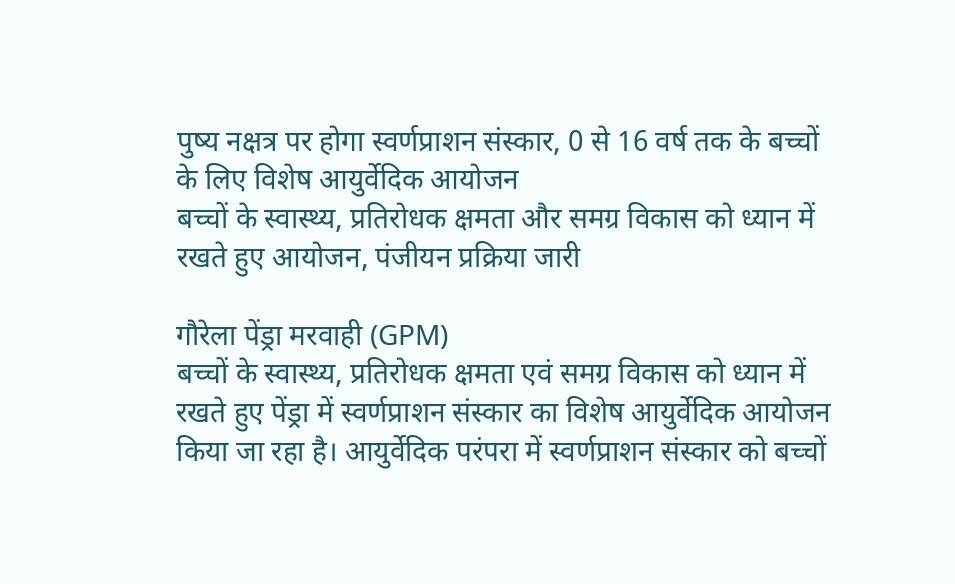पुष्य नक्षत्र पर होगा स्वर्णप्राशन संस्कार, 0 से 16 वर्ष तक के बच्चों के लिए विशेष आयुर्वेदिक आयोजन
बच्चों के स्वास्थ्य, प्रतिरोधक क्षमता और समग्र विकास को ध्यान में रखते हुए आयोजन, पंजीयन प्रक्रिया जारी

गौरेला पेंड्रा मरवाही (GPM)
बच्चों के स्वास्थ्य, प्रतिरोधक क्षमता एवं समग्र विकास को ध्यान में रखते हुए पेंड्रा में स्वर्णप्राशन संस्कार का विशेष आयुर्वेदिक आयोजन किया जा रहा है। आयुर्वेदिक परंपरा में स्वर्णप्राशन संस्कार को बच्चों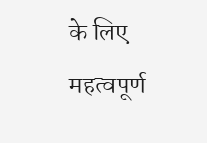के लिए महत्वपूर्ण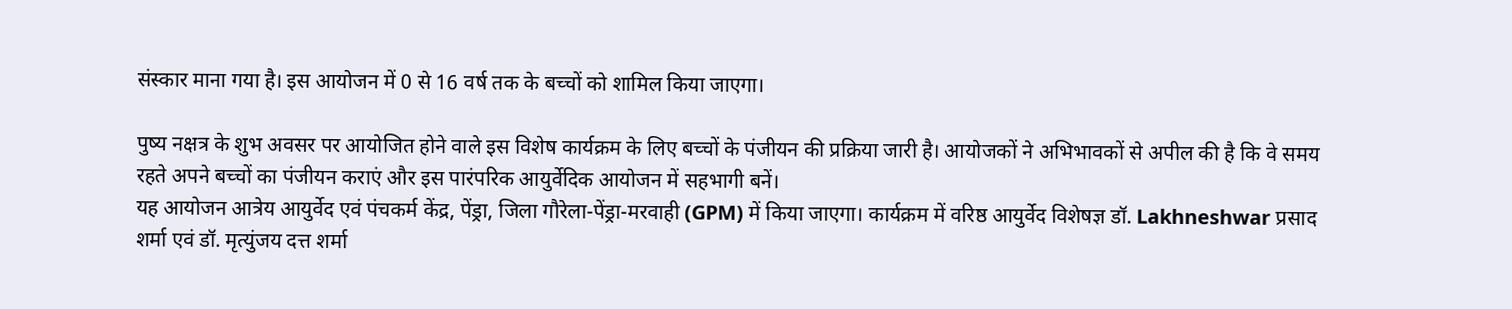संस्कार माना गया है। इस आयोजन में 0 से 16 वर्ष तक के बच्चों को शामिल किया जाएगा।

पुष्य नक्षत्र के शुभ अवसर पर आयोजित होने वाले इस विशेष कार्यक्रम के लिए बच्चों के पंजीयन की प्रक्रिया जारी है। आयोजकों ने अभिभावकों से अपील की है कि वे समय रहते अपने बच्चों का पंजीयन कराएं और इस पारंपरिक आयुर्वेदिक आयोजन में सहभागी बनें।
यह आयोजन आत्रेय आयुर्वेद एवं पंचकर्म केंद्र, पेंड्रा, जिला गौरेला-पेंड्रा-मरवाही (GPM) में किया जाएगा। कार्यक्रम में वरिष्ठ आयुर्वेद विशेषज्ञ डॉ. Lakhneshwar प्रसाद शर्मा एवं डॉ. मृत्युंजय दत्त शर्मा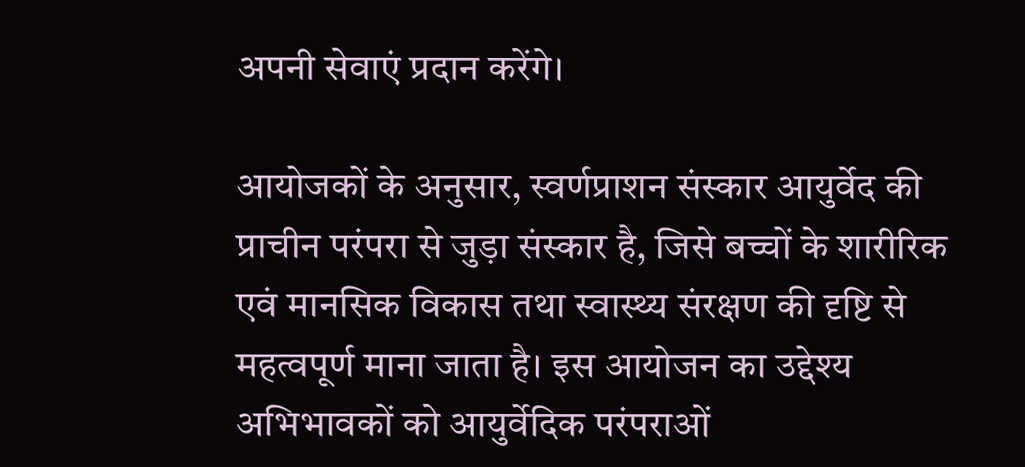अपनी सेवाएं प्रदान करेंगे।

आयोजकों के अनुसार, स्वर्णप्राशन संस्कार आयुर्वेद की प्राचीन परंपरा से जुड़ा संस्कार है, जिसे बच्चों के शारीरिक एवं मानसिक विकास तथा स्वास्थ्य संरक्षण की दृष्टि से महत्वपूर्ण माना जाता है। इस आयोजन का उद्देश्य अभिभावकों को आयुर्वेदिक परंपराओं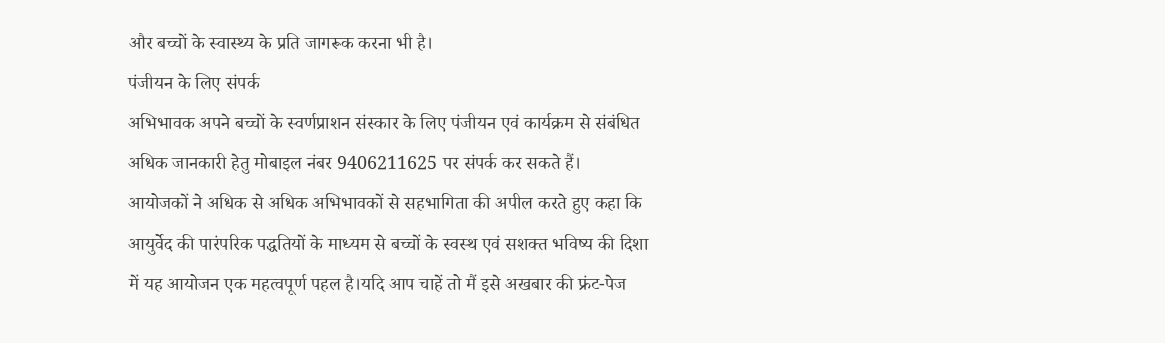और बच्चों के स्वास्थ्य के प्रति जागरूक करना भी है।
पंजीयन के लिए संपर्क
अभिभावक अपने बच्चों के स्वर्णप्राशन संस्कार के लिए पंजीयन एवं कार्यक्रम से संबंधित अधिक जानकारी हेतु मोबाइल नंबर 9406211625 पर संपर्क कर सकते हैं।
आयोजकों ने अधिक से अधिक अभिभावकों से सहभागिता की अपील करते हुए कहा कि आयुर्वेद की पारंपरिक पद्धतियों के माध्यम से बच्चों के स्वस्थ एवं सशक्त भविष्य की दिशा में यह आयोजन एक महत्वपूर्ण पहल है।यदि आप चाहें तो मैं इसे अखबार की फ्रंट-पेज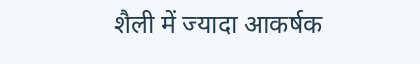शैली में ज्यादा आकर्षक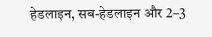हेडलाइन, सब-हेडलाइन और 2–3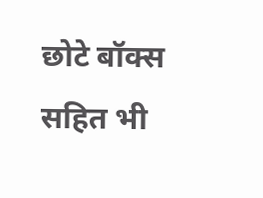छोटे बॉक्स सहित भी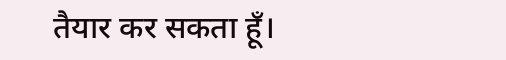तैयार कर सकता हूँ।